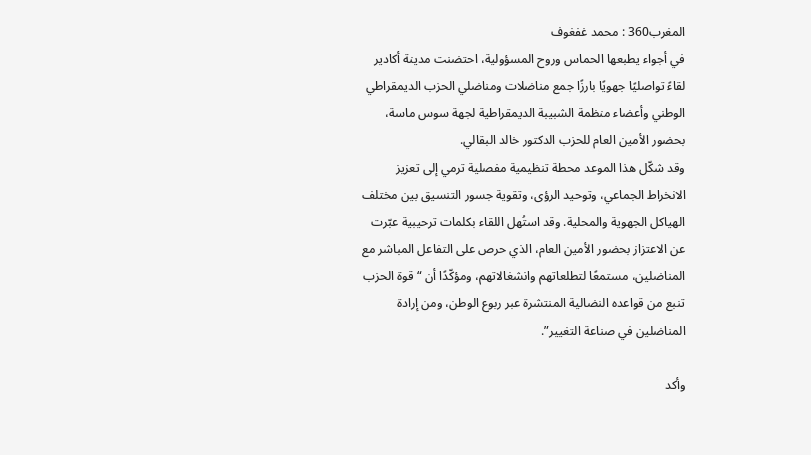المغرب360 : محمد غفغوف
في أجواء يطبعها الحماس وروح المسؤولية، احتضنت مدينة أكادير لقاءً تواصليًا جهويًا بارزًا جمع مناضلات ومناضلي الحزب الديمقراطي الوطني وأعضاء منظمة الشبيبة الديمقراطية لجهة سوس ماسة، بحضور الأمين العام للحزب الدكتور خالد البقالي.
وقد شكّل هذا الموعد محطة تنظيمية مفصلية ترمي إلى تعزيز الانخراط الجماعي، وتوحيد الرؤى، وتقوية جسور التنسيق بين مختلف الهياكل الجهوية والمحلية. وقد استُهل اللقاء بكلمات ترحيبية عبّرت عن الاعتزاز بحضور الأمين العام، الذي حرص على التفاعل المباشر مع المناضلين، مستمعًا لتطلعاتهم وانشغالاتهم، ومؤكّدًا أن “قوة الحزب تنبع من قواعده النضالية المنتشرة عبر ربوع الوطن، ومن إرادة المناضلين في صناعة التغيير”.

وأكد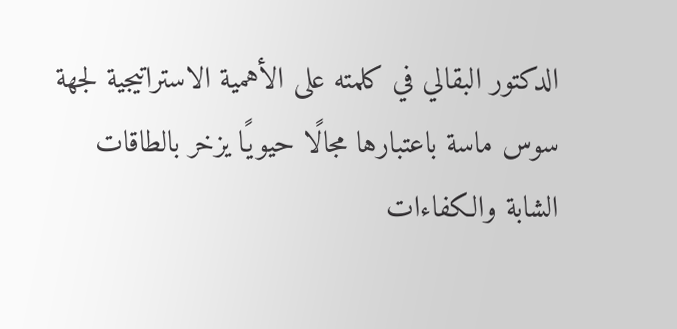الدكتور البقالي في كلمته على الأهمية الاستراتيجية لجهة سوس ماسة باعتبارها مجالًا حيويًا يزخر بالطاقات الشابة والكفاءات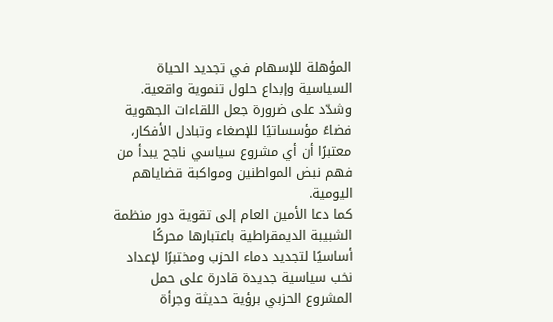المؤهلة للإسهام في تجديد الحياة السياسية وإبداع حلول تنموية واقعية. وشدّد على ضرورة جعل اللقاءات الجهوية فضاءً مؤسساتيًا للإصغاء وتبادل الأفكار، معتبرًا أن أي مشروع سياسي ناجح يبدأ من فهم نبض المواطنين ومواكبة قضاياهم اليومية.
كما دعا الأمين العام إلى تقوية دور منظمة الشبيبة الديمقراطية باعتبارها محركًا أساسيًا لتجديد دماء الحزب ومختبرًا لإعداد نخب سياسية جديدة قادرة على حمل المشروع الحزبي برؤية حديثة وجرأة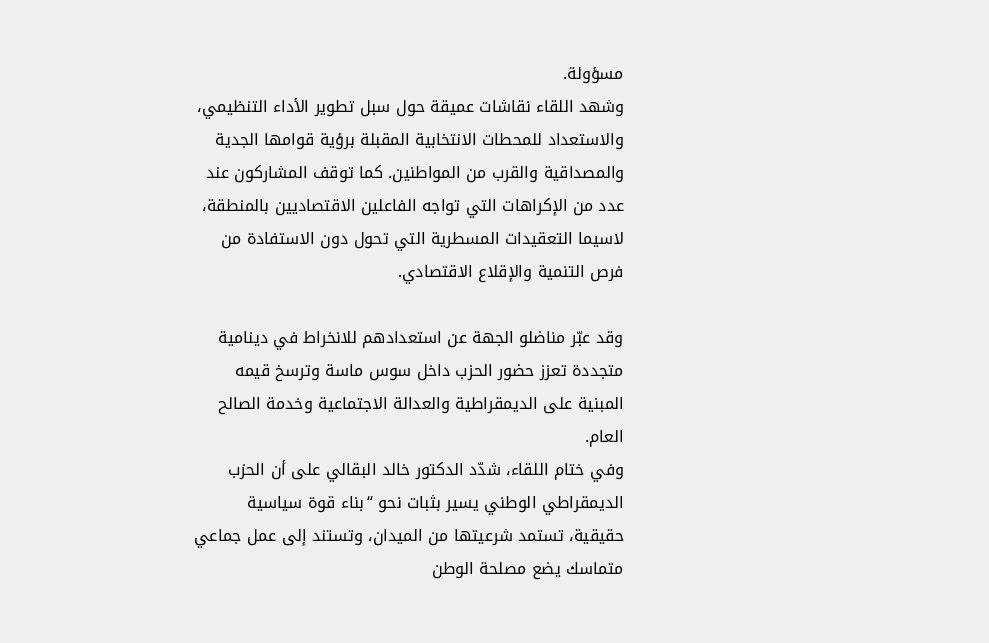مسؤولة.
وشهد اللقاء نقاشات عميقة حول سبل تطوير الأداء التنظيمي، والاستعداد للمحطات الانتخابية المقبلة برؤية قوامها الجدية والمصداقية والقرب من المواطنين. كما توقف المشاركون عند عدد من الإكراهات التي تواجه الفاعلين الاقتصاديين بالمنطقة، لاسيما التعقيدات المسطرية التي تحول دون الاستفادة من فرص التنمية والإقلاع الاقتصادي.

وقد عبّر مناضلو الجهة عن استعدادهم للانخراط في دينامية متجددة تعزز حضور الحزب داخل سوس ماسة وترسخ قيمه المبنية على الديمقراطية والعدالة الاجتماعية وخدمة الصالح العام.
وفي ختام اللقاء، شدّد الدكتور خالد البقالي على أن الحزب الديمقراطي الوطني يسير بثبات نحو “بناء قوة سياسية حقيقية، تستمد شرعيتها من الميدان، وتستند إلى عمل جماعي متماسك يضع مصلحة الوطن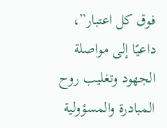فوق كل اعتبار”، داعيًا إلى مواصلة الجهود وتغليب روح المبادرة والمسؤولية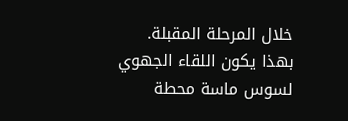خلال المرحلة المقبلة.
بهذا يكون اللقاء الجهوي لسوس ماسة محطة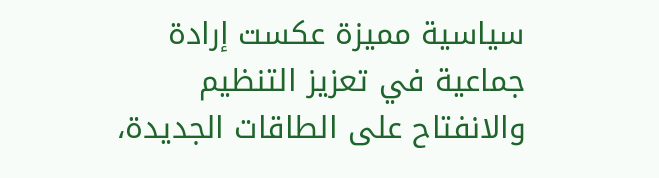سياسية مميزة عكست إرادة جماعية في تعزيز التنظيم والانفتاح على الطاقات الجديدة،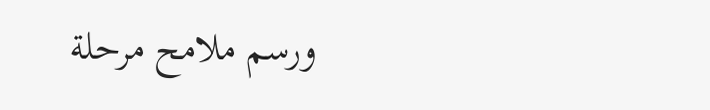ورسم ملامح مرحلة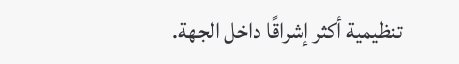تنظيمية أكثر إشراقًا داخل الجهة.